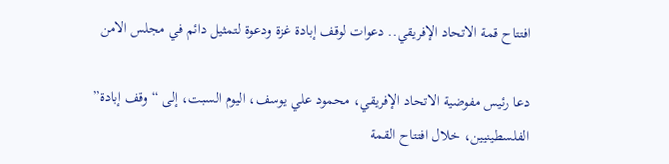افتتاح قمة الاتحاد الإفريقي.. دعوات لوقف إبادة غزة ودعوة لتمثيل دائم في مجلس الامن

دعا رئيس مفوضية الاتحاد الإفريقي، محمود علي يوسف، اليوم السبت، إلى “وقف إبادة” الفلسطينيين، خلال افتتاح القمة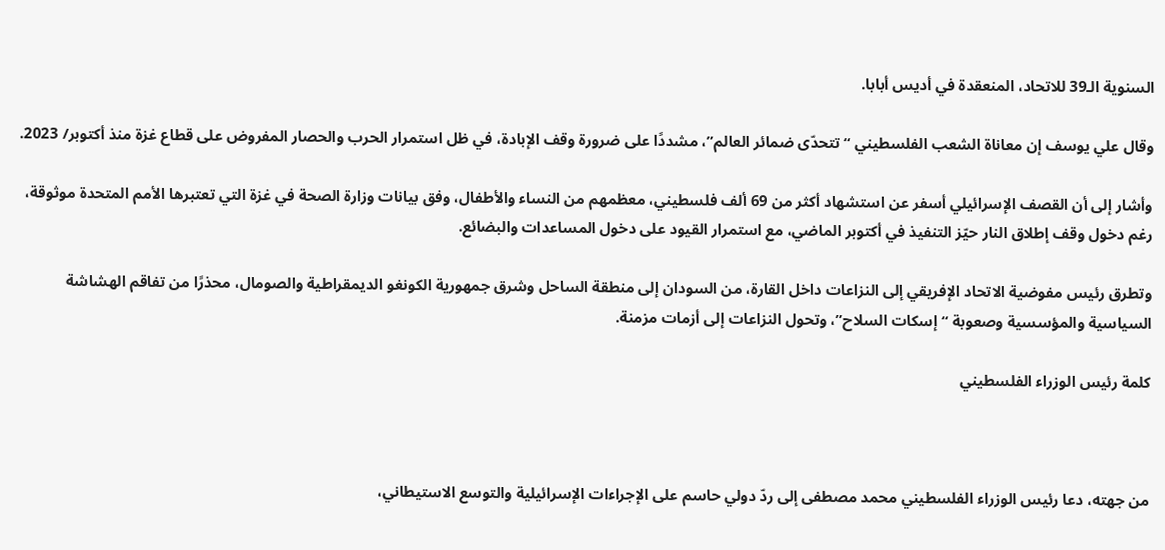السنوية الـ39 للاتحاد، المنعقدة في أديس أبابا.

وقال علي يوسف إن معاناة الشعب الفلسطيني “تتحدّى ضمائر العالم”، مشددًا على ضرورة وقف الإبادة، في ظل استمرار الحرب والحصار المفروض على قطاع غزة منذ أكتوبر/ 2023.

وأشار إلى أن القصف الإسرائيلي أسفر عن استشهاد أكثر من 69 ألف فلسطيني، معظمهم من النساء والأطفال، وفق بيانات وزارة الصحة في غزة التي تعتبرها الأمم المتحدة موثوقة، رغم دخول وقف إطلاق النار حيّز التنفيذ في أكتوبر الماضي، مع استمرار القيود على دخول المساعدات والبضائع.

وتطرق رئيس مفوضية الاتحاد الإفريقي إلى النزاعات داخل القارة، من السودان إلى منطقة الساحل وشرق جمهورية الكونغو الديمقراطية والصومال، محذرًا من تفاقم الهشاشة السياسية والمؤسسية وصعوبة “إسكات السلاح”، وتحول النزاعات إلى أزمات مزمنة.

كلمة رئيس الوزراء الفلسطيني



من جهته، دعا رئيس الوزراء الفلسطيني محمد مصطفى إلى ردّ دولي حاسم على الإجراءات الإسرائيلية والتوسع الاستيطاني،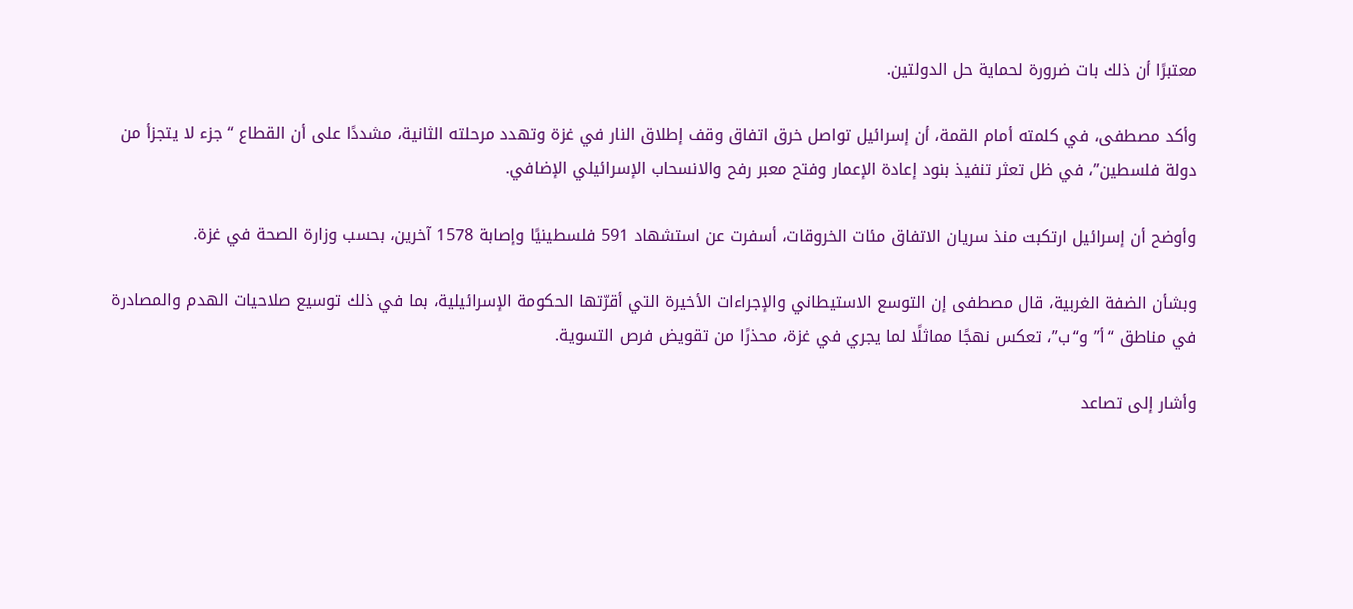معتبرًا أن ذلك بات ضرورة لحماية حل الدولتين.

وأكد مصطفى، في كلمته أمام القمة، أن إسرائيل تواصل خرق اتفاق وقف إطلاق النار في غزة وتهدد مرحلته الثانية، مشددًا على أن القطاع “جزء لا يتجزأ من دولة فلسطين”، في ظل تعثر تنفيذ بنود إعادة الإعمار وفتح معبر رفح والانسحاب الإسرائيلي الإضافي.

وأوضح أن إسرائيل ارتكبت منذ سريان الاتفاق مئات الخروقات، أسفرت عن استشهاد 591 فلسطينيًا وإصابة 1578 آخرين، بحسب وزارة الصحة في غزة.

وبشأن الضفة الغربية، قال مصطفى إن التوسع الاستيطاني والإجراءات الأخيرة التي أقرّتها الحكومة الإسرائيلية، بما في ذلك توسيع صلاحيات الهدم والمصادرة في مناطق “أ” و“ب”، تعكس نهجًا مماثلًا لما يجري في غزة، محذرًا من تقويض فرص التسوية.

وأشار إلى تصاعد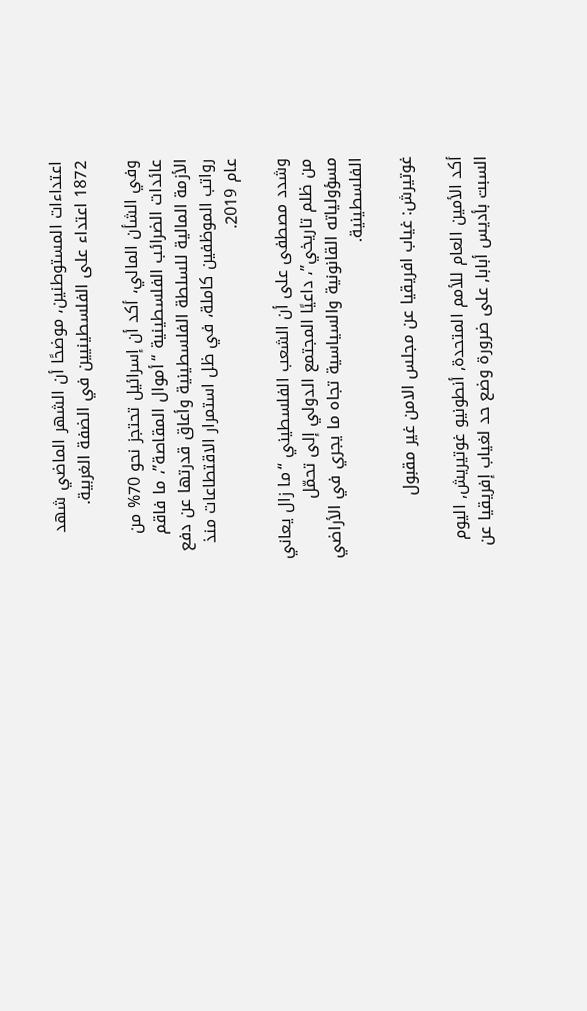اعتداءات المستوطنين، موضحًا أن الشهر الماضي شهد 1872 اعتداء على الفلسطينيين في الضفة الغربية.

وفي الشأن المالي، أكد أن إسرائيل تحتجز نحو 70% من عائدات الضرائب الفلسطينية “أموال المقاصة”، ما فاقم الأزمة المالية للسلطة الفلسطينية وأعاق قدرتها عن دفع رواتب الموظفين كاملة، في ظل استمرار الاقتطاعات منذ عام 2019.

وشدد مصطفى على أن الشعب الفلسطيني “ما زال يعاني من ظلم تاريخي”، داعيًا المجتمع الدولي إلى تحمّل مسؤولياته القانونية والسياسية تجاه ما يجري في الأراضي الفلسطينية.

غوتيرش: غياب افريقيا عن مجلس الامن غير مقبول

أكد الأمين العام للأمم المتحدة, أنطونيو غوتيريش, اليوم السبت بأديس أبابا, على ضرورة وضع حد لغياب إفريقيا عن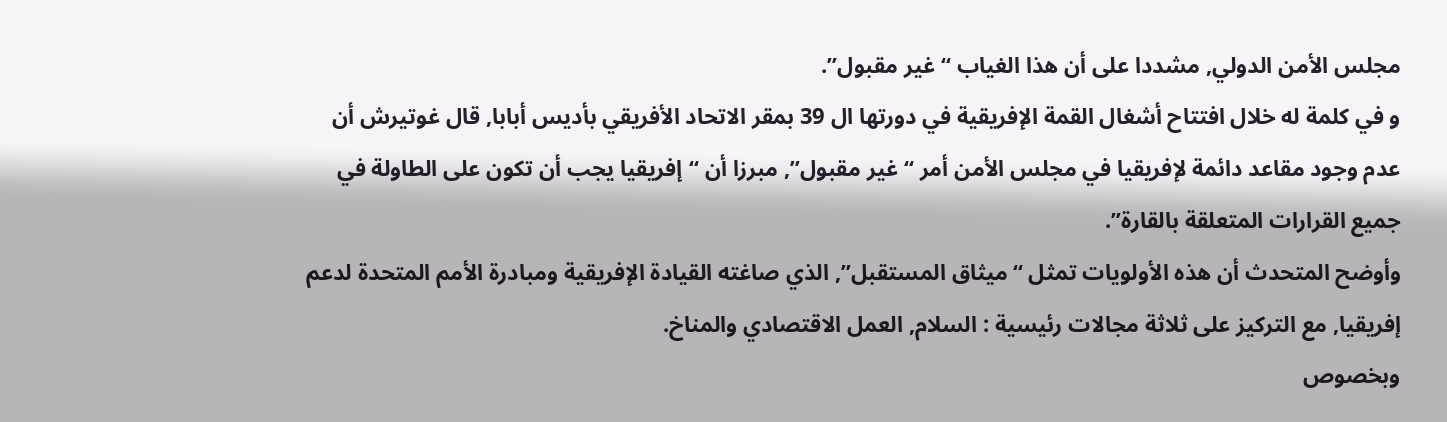مجلس الأمن الدولي, مشددا على أن هذا الغياب “غير مقبول”.
و في كلمة له خلال افتتاح أشغال القمة الإفريقية في دورتها ال 39 بمقر الاتحاد الأفريقي بأديس أبابا, قال غوتيرش أن عدم وجود مقاعد دائمة لإفريقيا في مجلس الأمن أمر “غير مقبول”, مبرزا أن “إفريقيا يجب أن تكون على الطاولة في جميع القرارات المتعلقة بالقارة”.
وأوضح المتحدث أن هذه الأولويات تمثل “ميثاق المستقبل”, الذي صاغته القيادة الإفريقية ومبادرة الأمم المتحدة لدعم إفريقيا, مع التركيز على ثلاثة مجالات رئيسية : السلام, العمل الاقتصادي والمناخ.
وبخصوص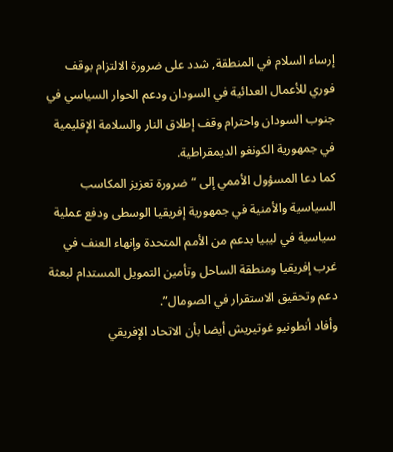إرساء السلام في المنطقة, شدد على ضرورة الالتزام بوقف فوري للأعمال العدائية في السودان ودعم الحوار السياسي في جنوب السودان واحترام وقف إطلاق النار والسلامة الإقليمية في جمهورية الكونغو الديمقراطية.
كما دعا المسؤول الأممي إلى “ضرورة تعزيز المكاسب السياسية والأمنية في جمهورية إفريقيا الوسطى ودفع عملية سياسية في ليبيا بدعم من الأمم المتحدة وإنهاء العنف في غرب إفريقيا ومنطقة الساحل وتأمين التمويل المستدام لبعثة دعم وتحقيق الاستقرار في الصومال”.
وأفاد أنطونيو غوتيريش أيضا بأن الاتحاد الإفريقي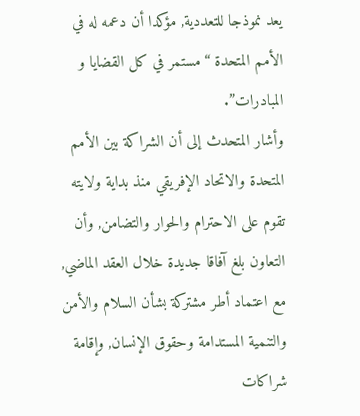يعد نموذجا للتعددية, مؤكدا أن دعمه له في الأمم المتحدة “مستمر في كل القضايا و المبادرات”.
وأشار المتحدث إلى أن الشراكة بين الأمم المتحدة والاتحاد الإفريقي منذ بداية ولايته تقوم على الاحترام والحوار والتضامن, وأن التعاون بلغ آفاقا جديدة خلال العقد الماضي, مع اعتماد أطر مشتركة بشأن السلام والأمن والتنمية المستدامة وحقوق الإنسان, وإقامة شراكات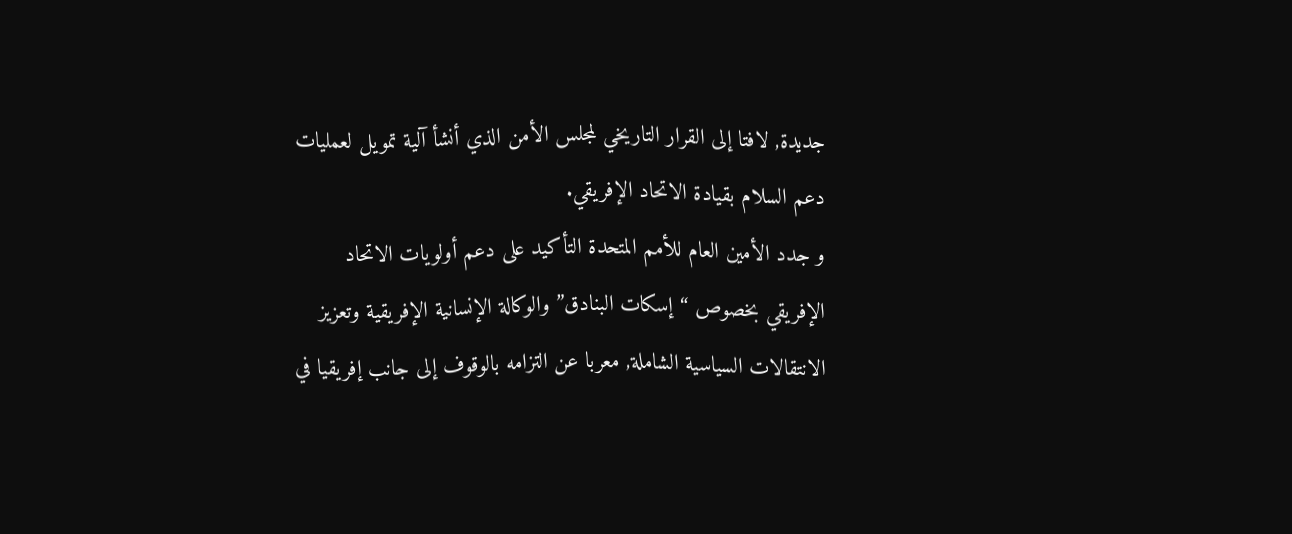جديدة, لافتا إلى القرار التاريخي لمجلس الأمن الذي أنشأ آلية تمويل لعمليات دعم السلام بقيادة الاتحاد الإفريقي.
و جدد الأمين العام للأمم المتحدة التأكيد على دعم أولويات الاتحاد الإفريقي بخصوص “إسكات البنادق” والوكالة الإنسانية الإفريقية وتعزيز الانتقالات السياسية الشاملة, معربا عن التزامه بالوقوف إلى جانب إفريقيا في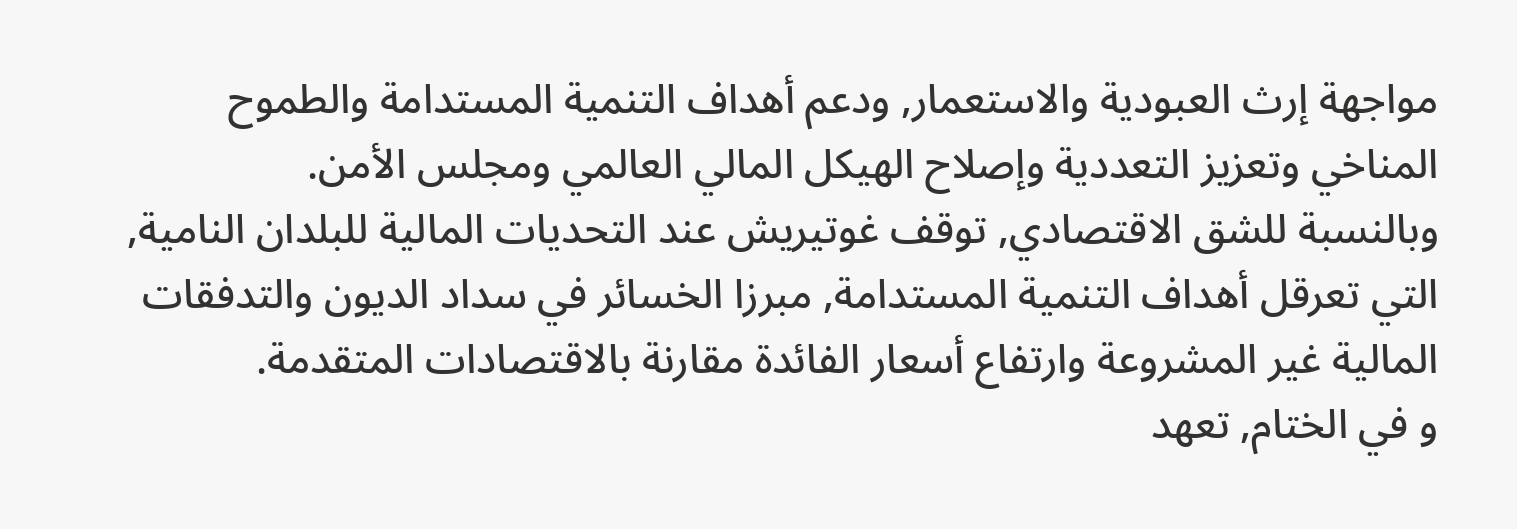مواجهة إرث العبودية والاستعمار, ودعم أهداف التنمية المستدامة والطموح المناخي وتعزيز التعددية وإصلاح الهيكل المالي العالمي ومجلس الأمن.
وبالنسبة للشق الاقتصادي, توقف غوتيريش عند التحديات المالية للبلدان النامية, التي تعرقل أهداف التنمية المستدامة, مبرزا الخسائر في سداد الديون والتدفقات المالية غير المشروعة وارتفاع أسعار الفائدة مقارنة بالاقتصادات المتقدمة.
و في الختام, تعهد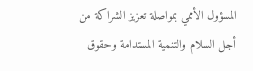المسؤول الأممي بمواصلة تعزيز الشراكة من أجل السلام والتنمية المستدامة وحقوق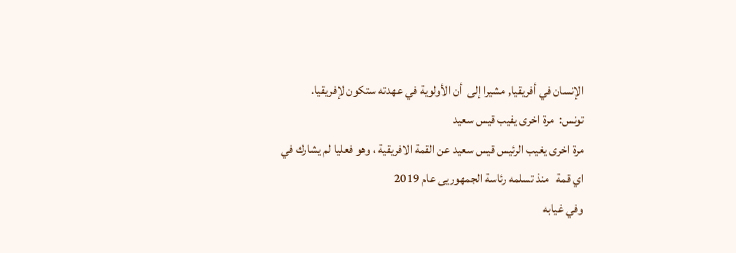الإنسان في أفريقيا, مشيرا إلى  أن الأولوية في عهدته ستكون لإفريقيا.
تونس:  مرة اخرى يفيب قيس سعيد
مرة اخرى يغيب الرئيس قيس سعيد عن القمة الافريقية ، وهو فعليا لم يشارك في اي قمة   منذ تسلمه رئاسة الجمهوريى عام 2019
وفي غيابه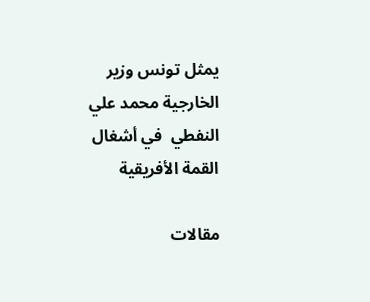يمثل تونس وزير الخارجية محمد علي النفطي  في أشغال القمة الأفريقية

مقالات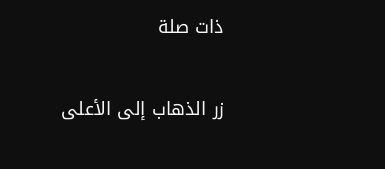ذات صلة

زر الذهاب إلى الأعلى